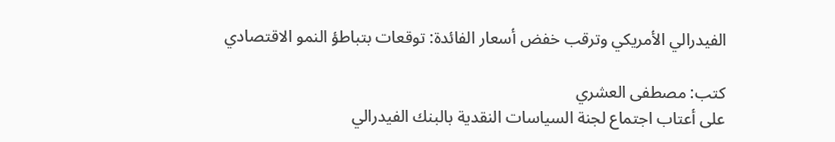الفيدرالي الأمريكي وترقب خفض أسعار الفائدة: توقعات بتباطؤ النمو الاقتصادي

كتب: مصطفى العشري
على أعتاب اجتماع لجنة السياسات النقدية بالبنك الفيدرالي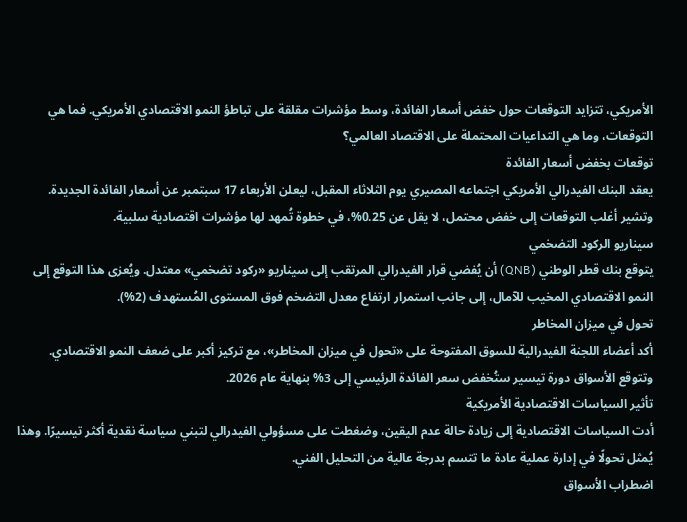الأمريكي، تتزايد التوقعات حول خفض أسعار الفائدة، وسط مؤشرات مقلقة على تباطؤ النمو الاقتصادي الأمريكي. فما هي التوقعات، وما هي التداعيات المحتملة على الاقتصاد العالمي؟
توقعات بخفض أسعار الفائدة
يعقد البنك الفيدرالي الأمريكي اجتماعه المصيري يوم الثلاثاء المقبل، ليعلن الأربعاء 17 سبتمبر عن أسعار الفائدة الجديدة. وتشير أغلب التوقعات إلى خفض محتمل، لا يقل عن 0.25%، في خطوة تُمهد لها مؤشرات اقتصادية سلبية.
سيناريو الركود التضخمي
يتوقع بنك قطر الوطني (QNB) أن يُفضي قرار الفيدرالي المرتقب إلى سيناريو «ركود تضخمي» معتدل. ويُعزى هذا التوقع إلى النمو الاقتصادي المخيب للآمال، إلى جانب استمرار ارتفاع معدل التضخم فوق المستوى المُستهدف (2%).
تحول في ميزان المخاطر
أكد أعضاء اللجنة الفيدرالية للسوق المفتوحة على «تحول في ميزان المخاطر»، مع تركيز أكبر على ضعف النمو الاقتصادي. وتتوقع الأسواق دورة تيسير ستُخفض سعر الفائدة الرئيسي إلى 3% بنهاية عام 2026.
تأثير السياسات الاقتصادية الأمريكية
أدت السياسات الاقتصادية إلى زيادة حالة عدم اليقين، وضغطت على مسؤولي الفيدرالي لتبني سياسة نقدية أكثر تيسيرًا. وهذا يُمثل تحولًا في إدارة عملية عادة ما تتسم بدرجة عالية من التحليل الفني.
اضطراب الأسواق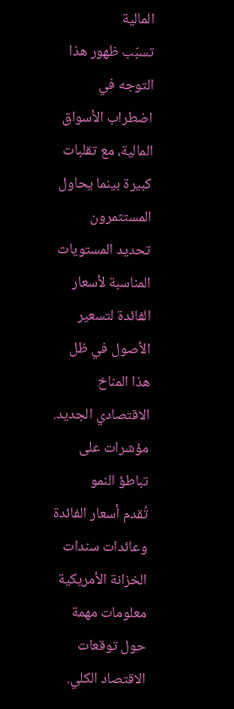المالية
تسبّب ظهور هذا التوجه في اضطراب الأسواق المالية، مع تقلبات كبيرة بينما يحاول المستثمرون تحديد المستويات المناسبة لأسعار الفائدة لتسعير الأصول في ظل هذا المناخ الاقتصادي الجديد.
مؤشرات على تباطؤ النمو
تُقدم أسعار الفائدة وعائدات سندات الخزانة الأمريكية معلومات مهمة حول توقعات الاقتصاد الكلي.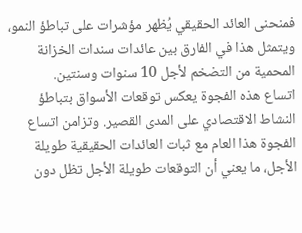فمنحنى العائد الحقيقي يُظهر مؤشرات على تباطؤ النمو، ويتمثل هذا في الفارق بين عائدات سندات الخزانة المحمية من التضخم لأجل 10 سنوات وسنتين.
اتساع هذه الفجوة يعكس توقعات الأسواق بتباطؤ النشاط الاقتصادي على المدى القصير. وتزامن اتساع الفجوة هذا العام مع ثبات العائدات الحقيقية طويلة الأجل، ما يعني أن التوقعات طويلة الأجل تظل دون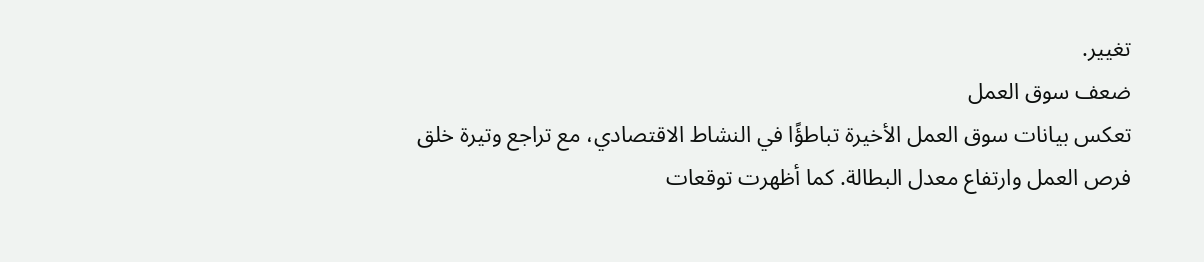تغيير.
ضعف سوق العمل
تعكس بيانات سوق العمل الأخيرة تباطؤًا في النشاط الاقتصادي، مع تراجع وتيرة خلق فرص العمل وارتفاع معدل البطالة. كما أظهرت توقعات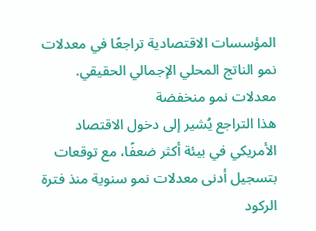المؤسسات الاقتصادية تراجعًا في معدلات نمو الناتج المحلي الإجمالي الحقيقي.
معدلات نمو منخفضة
هذا التراجع يُشير إلى دخول الاقتصاد الأمريكي في بيئة أكثر ضعفًا، مع توقعات بتسجيل أدنى معدلات نمو سنوية منذ فترة الركود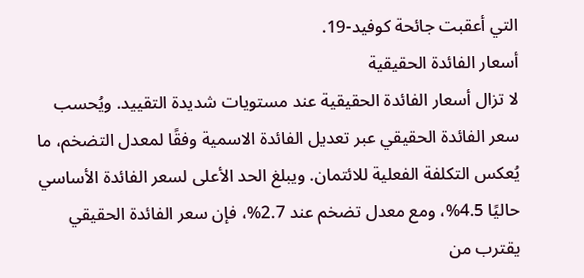التي أعقبت جائحة كوفيد-19.
أسعار الفائدة الحقيقية
لا تزال أسعار الفائدة الحقيقية عند مستويات شديدة التقييد. ويُحسب سعر الفائدة الحقيقي عبر تعديل الفائدة الاسمية وفقًا لمعدل التضخم، ما يُعكس التكلفة الفعلية للائتمان. ويبلغ الحد الأعلى لسعر الفائدة الأساسي حاليًا 4.5%، ومع معدل تضخم عند 2.7%، فإن سعر الفائدة الحقيقي يقترب من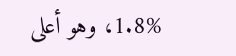1.8%، وهو أعلى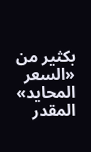بكثير من «السعر المحايد» المقدر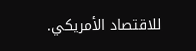للاقتصاد الأمريكي.